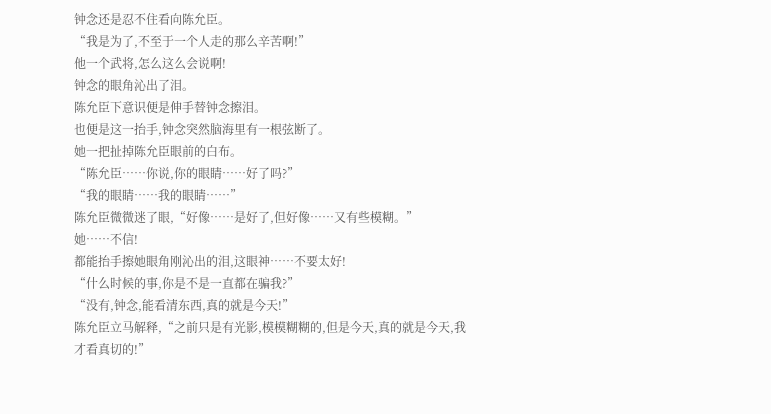钟念还是忍不住看向陈允臣。
“我是为了,不至于一个人走的那么辛苦啊!”
他一个武将,怎么这么会说啊!
钟念的眼角沁出了泪。
陈允臣下意识便是伸手替钟念擦泪。
也便是这一抬手,钟念突然脑海里有一根弦断了。
她一把扯掉陈允臣眼前的白布。
“陈允臣……你说,你的眼睛……好了吗?”
“我的眼睛……我的眼睛……”
陈允臣微微迷了眼,“好像……是好了,但好像……又有些模糊。”
她……不信!
都能抬手擦她眼角刚沁出的泪,这眼神……不要太好!
“什么时候的事,你是不是一直都在骗我?”
“没有,钟念,能看清东西,真的就是今天!”
陈允臣立马解释,“之前只是有光影,模模糊糊的,但是今天,真的就是今天,我才看真切的!”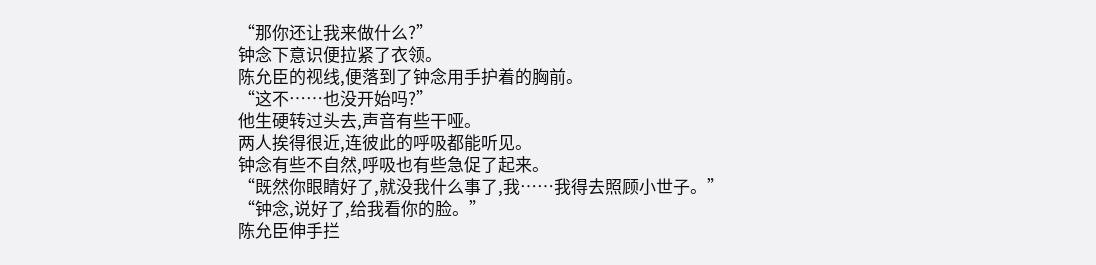“那你还让我来做什么?”
钟念下意识便拉紧了衣领。
陈允臣的视线,便落到了钟念用手护着的胸前。
“这不……也没开始吗?”
他生硬转过头去,声音有些干哑。
两人挨得很近,连彼此的呼吸都能听见。
钟念有些不自然,呼吸也有些急促了起来。
“既然你眼睛好了,就没我什么事了,我……我得去照顾小世子。”
“钟念,说好了,给我看你的脸。”
陈允臣伸手拦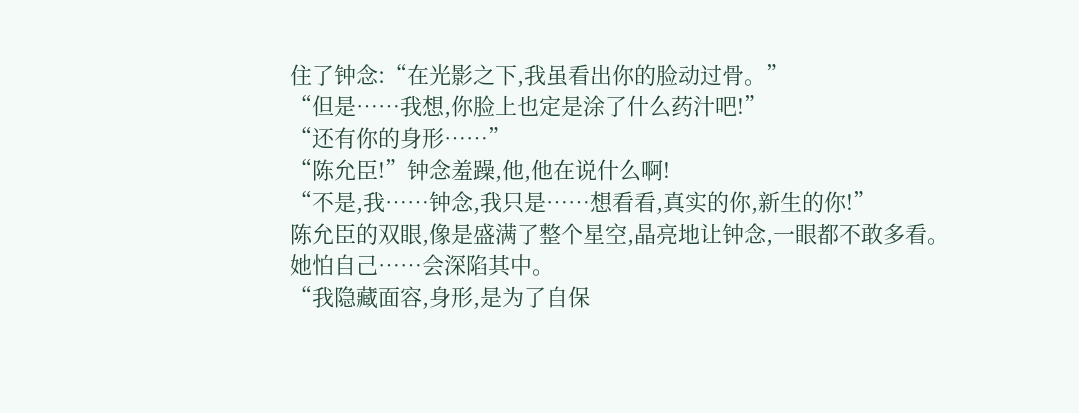住了钟念:“在光影之下,我虽看出你的脸动过骨。”
“但是……我想,你脸上也定是涂了什么药汁吧!”
“还有你的身形……”
“陈允臣!”钟念羞躁,他,他在说什么啊!
“不是,我……钟念,我只是……想看看,真实的你,新生的你!”
陈允臣的双眼,像是盛满了整个星空,晶亮地让钟念,一眼都不敢多看。
她怕自己……会深陷其中。
“我隐藏面容,身形,是为了自保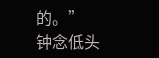的。”
钟念低头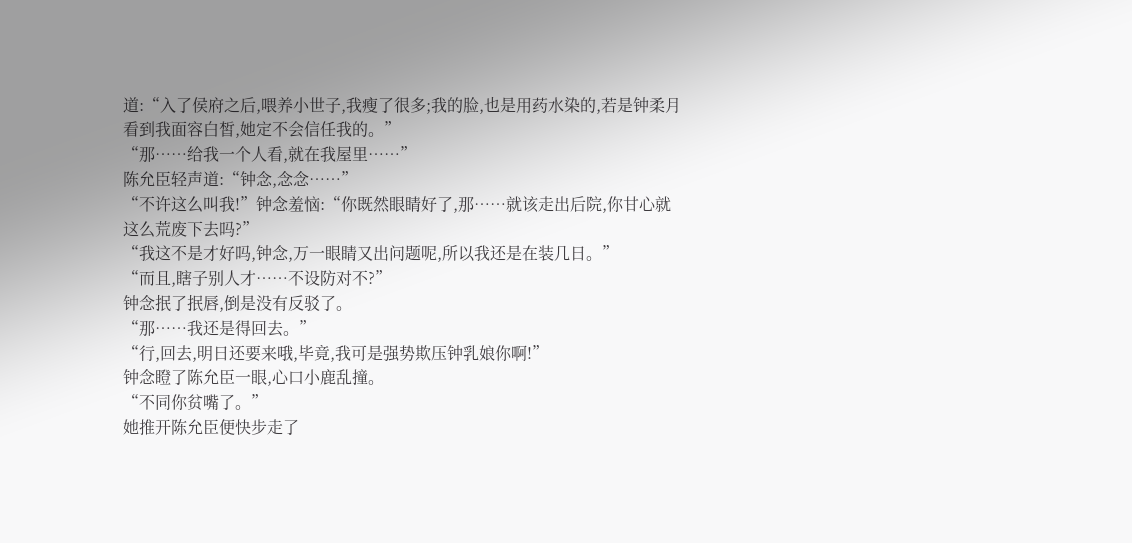道:“入了侯府之后,喂养小世子,我瘦了很多;我的脸,也是用药水染的,若是钟柔月看到我面容白皙,她定不会信任我的。”
“那……给我一个人看,就在我屋里……”
陈允臣轻声道:“钟念,念念……”
“不许这么叫我!”钟念羞恼:“你既然眼睛好了,那……就该走出后院,你甘心就这么荒废下去吗?”
“我这不是才好吗,钟念,万一眼睛又出问题呢,所以我还是在装几日。”
“而且,瞎子别人才……不设防对不?”
钟念抿了抿唇,倒是没有反驳了。
“那……我还是得回去。”
“行,回去,明日还要来哦,毕竟,我可是强势欺压钟乳娘你啊!”
钟念瞪了陈允臣一眼,心口小鹿乱撞。
“不同你贫嘴了。”
她推开陈允臣便快步走了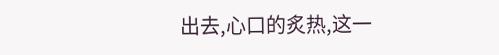出去,心口的炙热,这一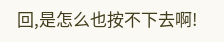回,是怎么也按不下去啊!